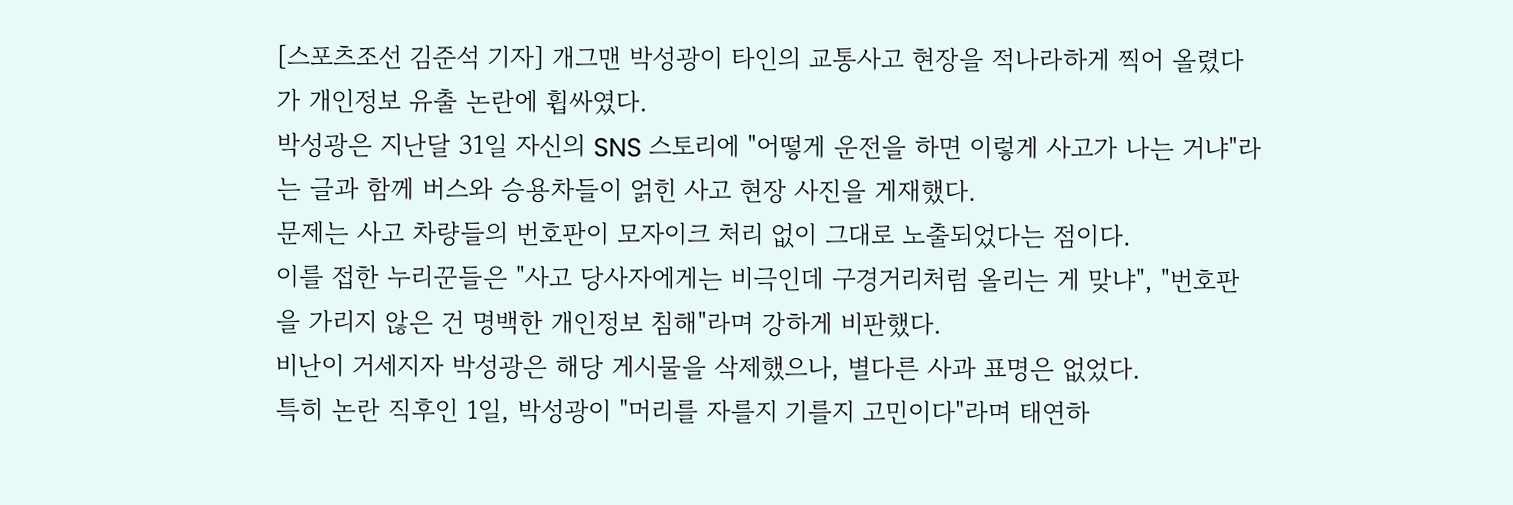[스포츠조선 김준석 기자] 개그맨 박성광이 타인의 교통사고 현장을 적나라하게 찍어 올렸다가 개인정보 유출 논란에 휩싸였다.
박성광은 지난달 31일 자신의 SNS 스토리에 "어떻게 운전을 하면 이렇게 사고가 나는 거냐"라는 글과 함께 버스와 승용차들이 얽힌 사고 현장 사진을 게재했다.
문제는 사고 차량들의 번호판이 모자이크 처리 없이 그대로 노출되었다는 점이다.
이를 접한 누리꾼들은 "사고 당사자에게는 비극인데 구경거리처럼 올리는 게 맞냐", "번호판을 가리지 않은 건 명백한 개인정보 침해"라며 강하게 비판했다.
비난이 거세지자 박성광은 해당 게시물을 삭제했으나, 별다른 사과 표명은 없었다.
특히 논란 직후인 1일, 박성광이 "머리를 자를지 기를지 고민이다"라며 태연하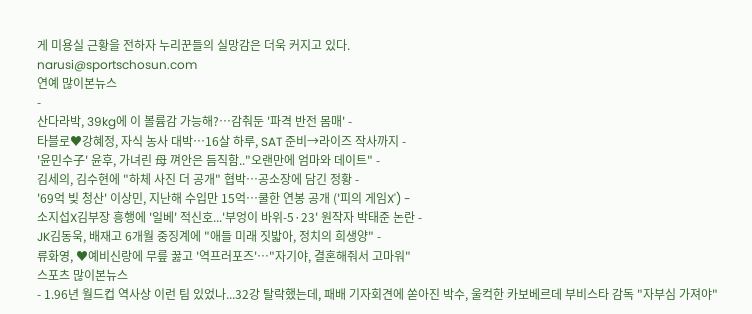게 미용실 근황을 전하자 누리꾼들의 실망감은 더욱 커지고 있다.
narusi@sportschosun.com
연예 많이본뉴스
-
산다라박, 39kg에 이 볼륨감 가능해?…감춰둔 '파격 반전 몸매' -
타블로♥강혜정, 자식 농사 대박…16살 하루, SAT 준비→라이즈 작사까지 -
'윤민수子' 윤후, 가녀린 母 껴안은 듬직함.."오랜만에 엄마와 데이트" -
김세의, 김수현에 "하체 사진 더 공개" 협박…공소장에 담긴 정황 -
'69억 빚 청산' 이상민, 지난해 수입만 15억…쿨한 연봉 공개 ('피의 게임X') -
소지섭X김부장 흥행에 '일베' 적신호...'부엉이 바위-5·23' 원작자 박태준 논란 -
JK김동욱, 배재고 6개월 중징계에 "애들 미래 짓밟아, 정치의 희생양" -
류화영, ♥예비신랑에 무릎 꿇고 '역프러포즈'…"자기야, 결혼해줘서 고마워"
스포츠 많이본뉴스
- 1.96년 월드컵 역사상 이런 팀 있었나...32강 탈락했는데, 패배 기자회견에 쏟아진 박수, 울컥한 카보베르데 부비스타 감독 "자부심 가져야"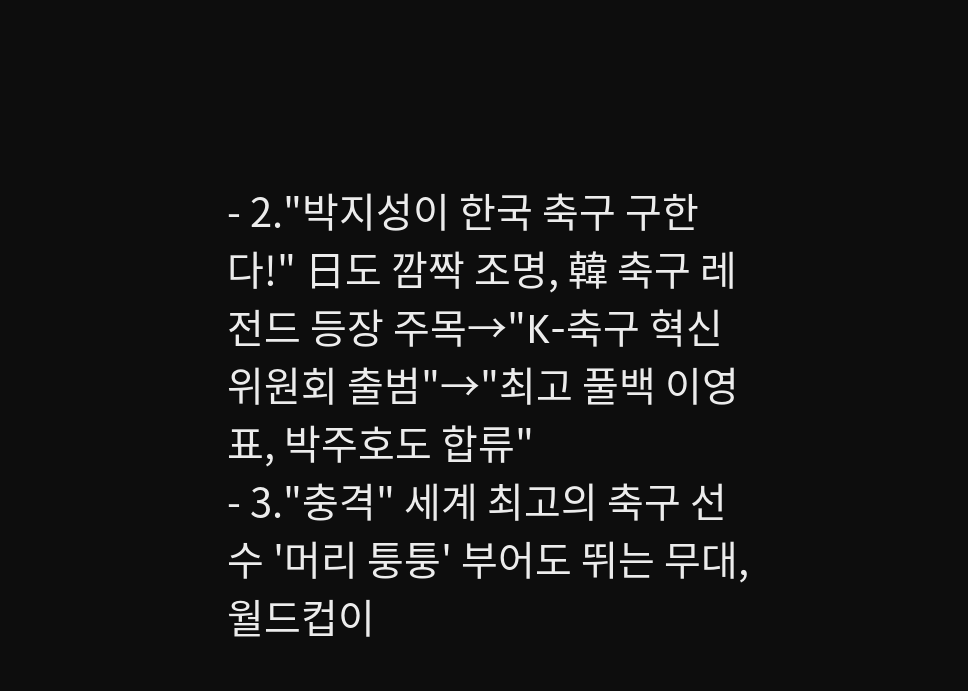- 2."박지성이 한국 축구 구한다!" 日도 깜짝 조명, 韓 축구 레전드 등장 주목→"K-축구 혁신위원회 출범"→"최고 풀백 이영표, 박주호도 합류"
- 3."충격" 세계 최고의 축구 선수 '머리 퉁퉁' 부어도 뛰는 무대, 월드컵이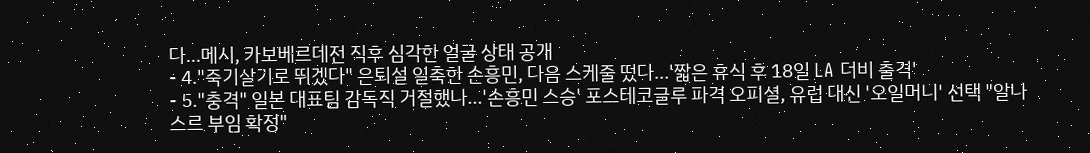다...메시, 카보베르데전 직후 심각한 얼굴 상태 공개
- 4."죽기살기로 뛰겠다" 은퇴설 일축한 손흥민, 다음 스케줄 떴다…'짧은 휴식 후 18일 LA 더비 출격'
- 5."충격" 일본 대표팀 감독직 거절했나...'손흥민 스승' 포스테코글루 파격 오피셜, 유럽 대신 '오일머니' 선택 "알나스르 부임 확정"